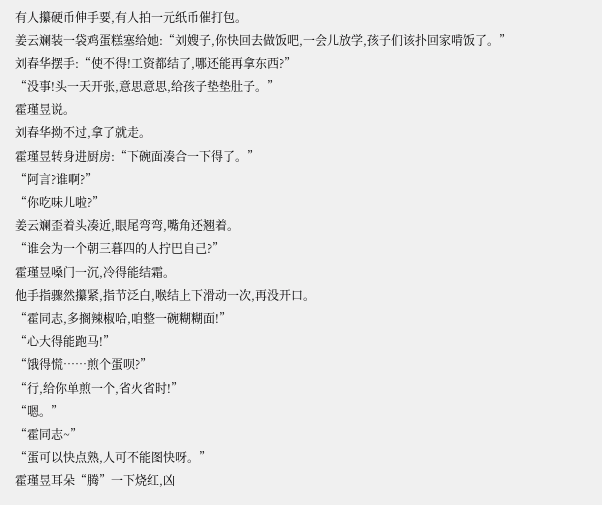有人攥硬币伸手要,有人拍一元纸币催打包。
姜云斓装一袋鸡蛋糕塞给她:“刘嫂子,你快回去做饭吧,一会儿放学,孩子们该扑回家啃饭了。”
刘春华摆手:“使不得!工资都结了,哪还能再拿东西?”
“没事!头一天开张,意思意思,给孩子垫垫肚子。”
霍瑾昱说。
刘春华拗不过,拿了就走。
霍瑾昱转身进厨房:“下碗面凑合一下得了。”
“阿言?谁啊?”
“你吃味儿啦?”
姜云斓歪着头凑近,眼尾弯弯,嘴角还翘着。
“谁会为一个朝三暮四的人拧巴自己?”
霍瑾昱嗓门一沉,冷得能结霜。
他手指骤然攥紧,指节泛白,喉结上下滑动一次,再没开口。
“霍同志,多搁辣椒哈,咱整一碗糊糊面!”
“心大得能跑马!”
“饿得慌……煎个蛋呗?”
“行,给你单煎一个,省火省时!”
“嗯。”
“霍同志~”
“蛋可以快点熟,人可不能图快呀。”
霍瑾昱耳朵“腾”一下烧红,凶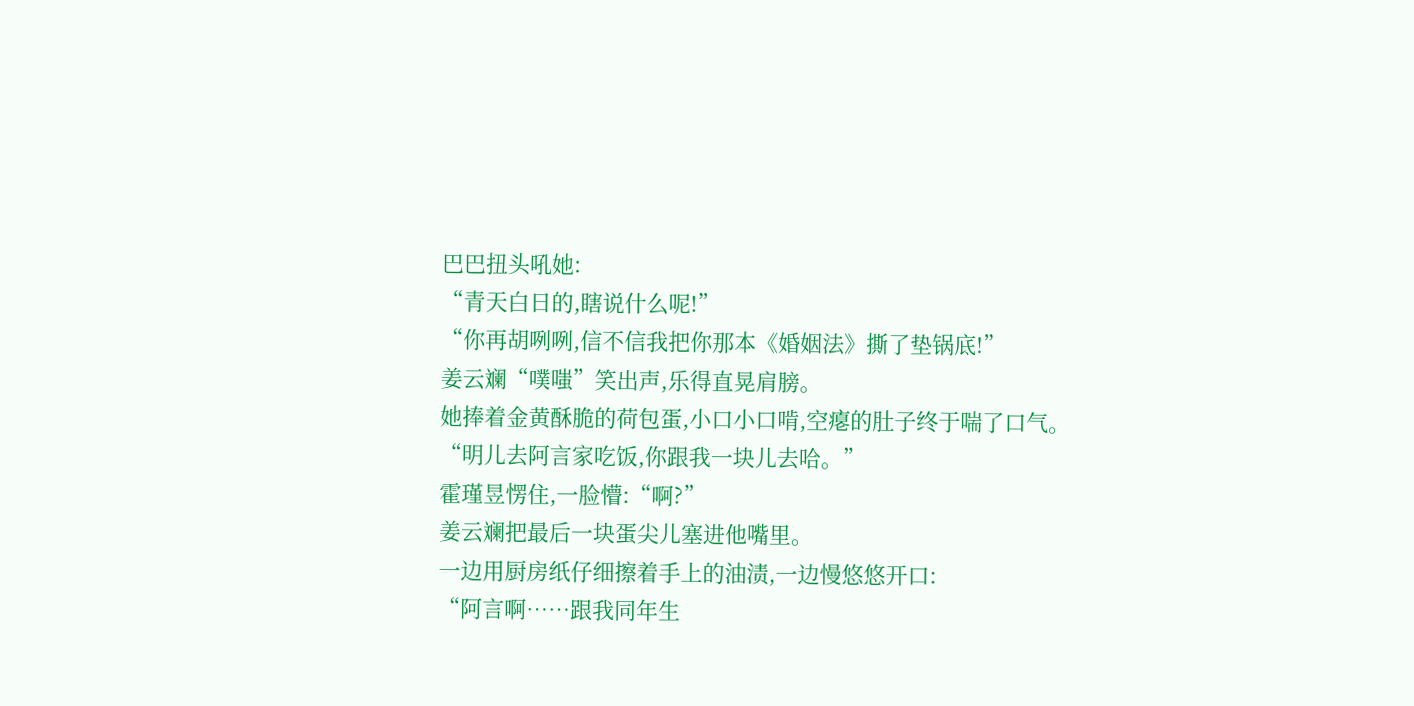巴巴扭头吼她:
“青天白日的,瞎说什么呢!”
“你再胡咧咧,信不信我把你那本《婚姻法》撕了垫锅底!”
姜云斓“噗嗤”笑出声,乐得直晃肩膀。
她捧着金黄酥脆的荷包蛋,小口小口啃,空瘪的肚子终于喘了口气。
“明儿去阿言家吃饭,你跟我一块儿去哈。”
霍瑾昱愣住,一脸懵:“啊?”
姜云斓把最后一块蛋尖儿塞进他嘴里。
一边用厨房纸仔细擦着手上的油渍,一边慢悠悠开口:
“阿言啊……跟我同年生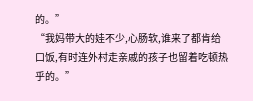的。”
“我妈带大的娃不少,心肠软,谁来了都肯给口饭,有时连外村走亲戚的孩子也留着吃顿热乎的。”